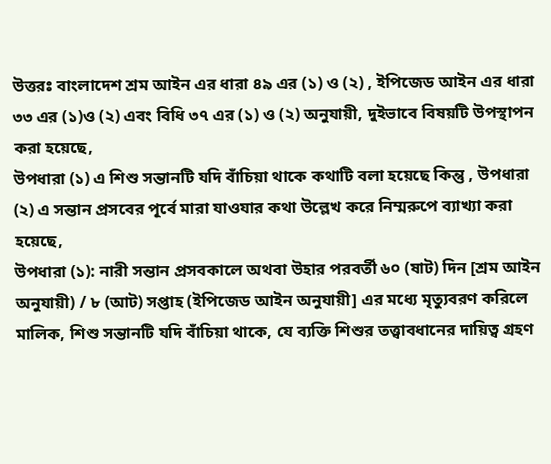উত্তরঃ বাংলাদেশ শ্রম আইন এর ধারা ৪৯ এর (১) ও (২) , ইপিজেড আইন এর ধারা ৩৩ এর (১)ও (২) এবং বিধি ৩৭ এর (১) ও (২) অনুযায়ী, দুইভাবে বিষয়টি উপস্থাপন করা হয়েছে,
উপধারা (১) এ শিশু সন্তানটি যদি বাঁচিয়া থাকে কথাটি বলা হয়েছে কিন্তু , উপধারা (২) এ সন্তান প্রসবের পূর্বে মারা যাওযার কথা উল্লেখ করে নিম্মরুপে ব্যাখ্যা করা হয়েছে,
উপধারা (১): নারী সন্তান প্রসবকালে অথবা উহার পরবর্তী ৬০ (ষাট) দিন [শ্রম আইন অনুযায়ী) / ৮ (আট) সপ্তাহ (ইপিজেড আইন অনুযায়ী] এর মধ্যে মৃত্যুবরণ করিলে মালিক, শিশু সন্তানটি যদি বাঁচিয়া থাকে, যে ব্যক্তি শিশুর তত্ত্বাবধানের দায়িত্ব গ্রহণ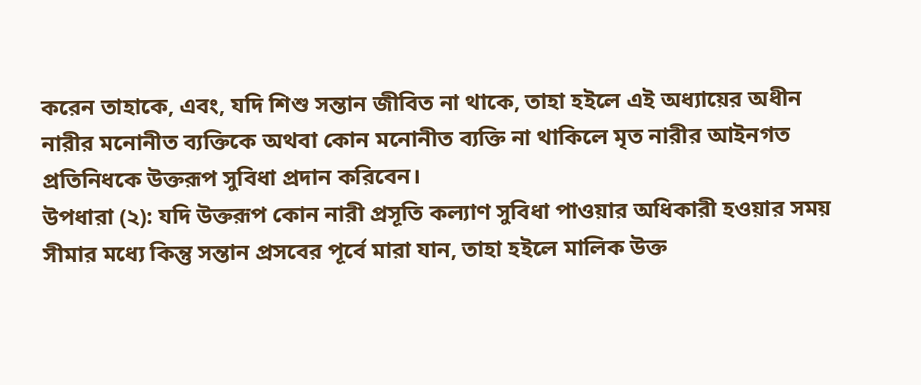করেন তাহাকে, এবং, যদি শিশু সন্তান জীবিত না থাকে, তাহা হইলে এই অধ্যায়ের অধীন নারীর মনোনীত ব্যক্তিকে অথবা কোন মনোনীত ব্যক্তি না থাকিলে মৃত নারীর আইনগত প্রতিনিধকে উক্তরূপ সুবিধা প্রদান করিবেন।
উপধারা (২): যদি উক্তরূপ কোন নারী প্রসূতি কল্যাণ সুবিধা পাওয়ার অধিকারী হওয়ার সময় সীমার মধ্যে কিন্তু সন্তান প্রসবের পূর্বে মারা যান, তাহা হইলে মালিক উক্ত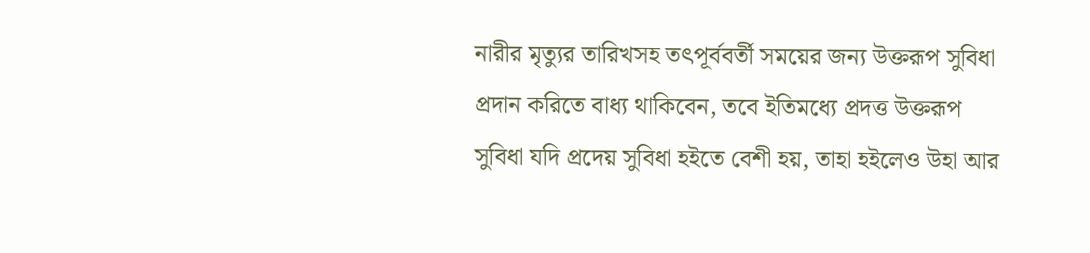নারীর মৃত্যুর তারিখসহ তৎপূর্ববর্তী সময়ের জন্য উক্তরূপ সুবিধা প্রদান করিতে বাধ্য থাকিবেন, তবে ইতিমধ্যে প্রদত্ত উক্তরূপ সুবিধা যদি প্রদেয় সুবিধা হইতে বেশী হয়, তাহা হইলেও উহা আর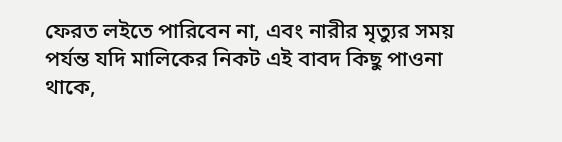ফেরত লইতে পারিবেন না, এবং নারীর মৃত্যুর সময় পর্যন্ত যদি মালিকের নিকট এই বাবদ কিছু পাওনা থাকে,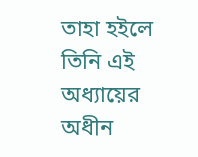তাহা হইলে তিনি এই অধ্যায়ের অধীন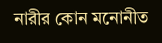নারীর কোন মনোনীত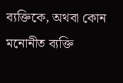ব্যক্তিকে, অথবা কোন মনোনীত ব্যক্তি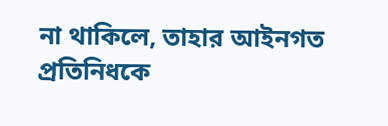না থাকিলে, তাহার আইনগত প্রতিনিধকে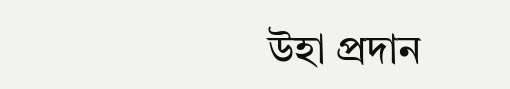উহা প্রদান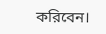করিবেন।